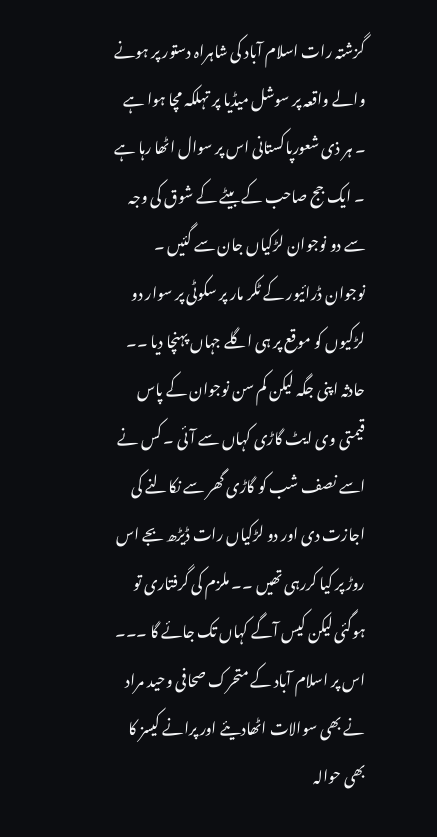گزشتہ رات اسلام آباد کی شاہراہ دستور پر ہونے والے واقعہ پر سوشل میڈیا پر تہلکہ مچا ہوا ہے ۔ ہر ذی شعورپاکستانی اس پر سوال اٹھا رہا ہے ۔ ایک جج صاحب کے بیٹے کے شوق کی وجہ سے دو نوجوان لڑکیاں جان سے گئیں ۔ نوجوان ڈرائیور کے ٹکر مار پر سکوٹی پر سوار دو لڑکیوں کو موقع پر ہی اگلے جہاں پہنچا دیا ۔۔ حادثہ اپنی جگہ لیکن کم سن نوجوان کے پاس قیمتی وی ایٹ گاڑی کہاں سے آئی ۔ کس نے اسے نصف شب کو گاڑی گھر سے نکالنے کی اجازت دی اور دو لڑکیاں رات ڈیڑھ بجے اس روڑ پر کیا کررہی تھیں ۔۔ ملزم کی گرفتاری تو ہوگئی لیکن کیس آگے کہاں تک جائے گا ۔۔۔ اس پر اسلام آباد کے متحرک صحافی وحید مراد نے بھی سوالات اٹھادیئے اور پرانے کیسز کا بھی حوالہ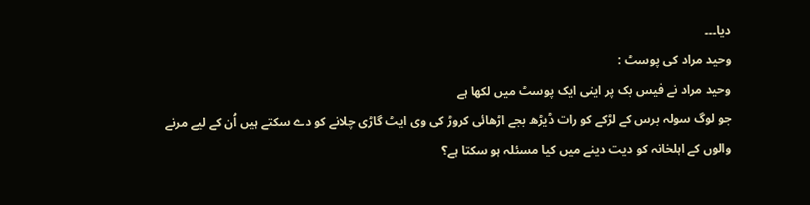دیا۔۔۔
وحید مراد کی پوسٹ :
وحید مراد نے فیس بک پر اینی ایک پوسٹ میں لکھا ہے
جو لوگ سولہ برس کے لڑکے کو رات ڈیڑھ بجے اڑھائی کروڑ کی وی ایٹ گاڑی چلانے کو دے سکتے ہیں اُن کے لیے مرنے والوں کے اہلخانہ کو دیت دینے میں کیا مسئلہ ہو سکتا ہے؟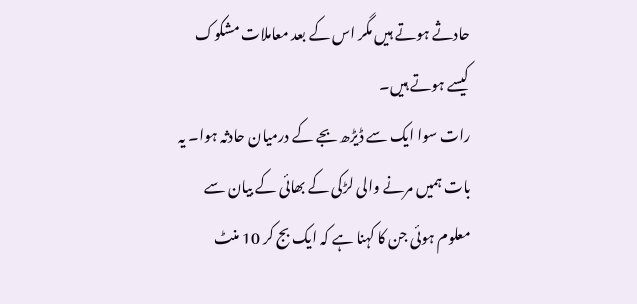حادثے ہوتے ہیں مگر اس کے بعد معاملات مشکوک کیسے ہوتے ہیں۔
رات سوا ایک سے ڈیڑھ بجے کے درمیان حادثہ ہوا۔ یہ بات ہمیں مرنے والی لڑکی کے بھائی کے بیان سے معلوم ہوئی جن کا کہنا ہے کہ ایک بج کر 10 منٹ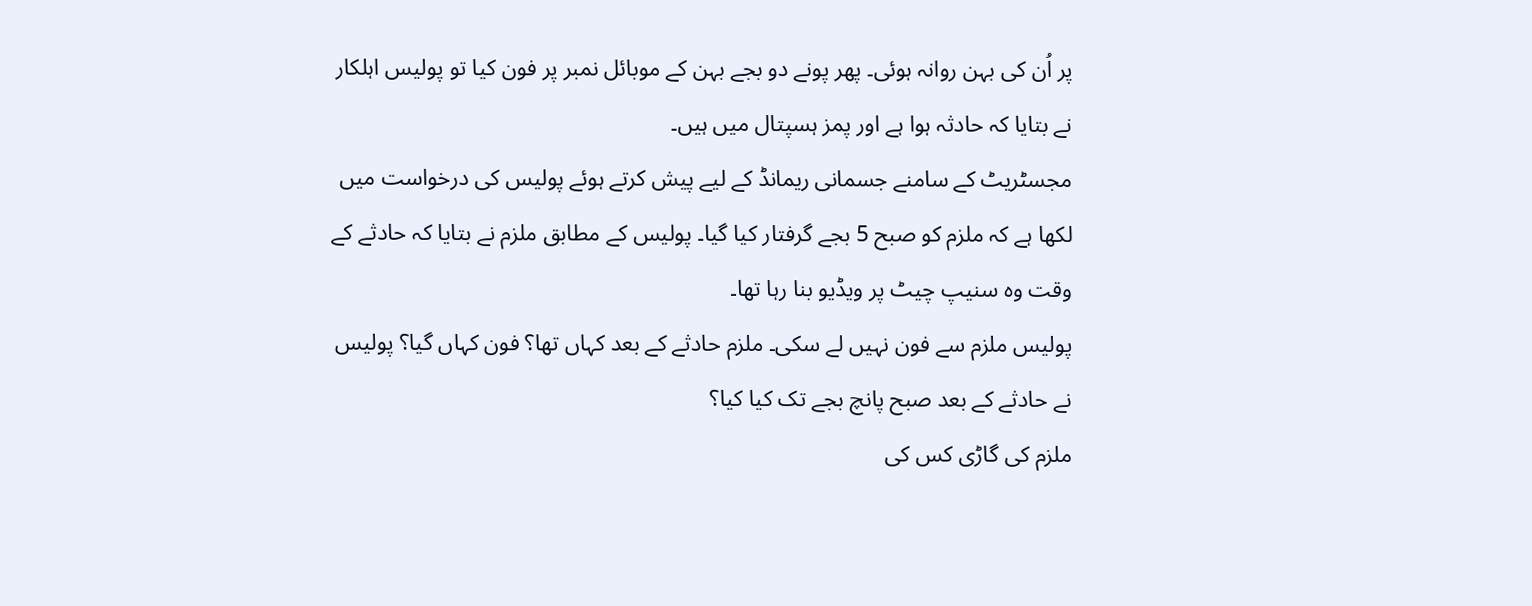پر اُن کی بہن روانہ ہوئی۔ پھر پونے دو بجے بہن کے موبائل نمبر پر فون کیا تو پولیس اہلکار نے بتایا کہ حادثہ ہوا ہے اور پمز ہسپتال میں ہیں۔
مجسٹریٹ کے سامنے جسمانی ریمانڈ کے لیے پیش کرتے ہوئے پولیس کی درخواست میں لکھا ہے کہ ملزم کو صبح 5 بجے گرفتار کیا گیا۔ پولیس کے مطابق ملزم نے بتایا کہ حادثے کے وقت وہ سنیپ چیٹ پر ویڈیو بنا رہا تھا۔
پولیس ملزم سے فون نہیں لے سکی۔ ملزم حادثے کے بعد کہاں تھا؟ فون کہاں گیا؟ پولیس نے حادثے کے بعد صبح پانچ بجے تک کیا کیا؟
ملزم کی گاڑی کس کی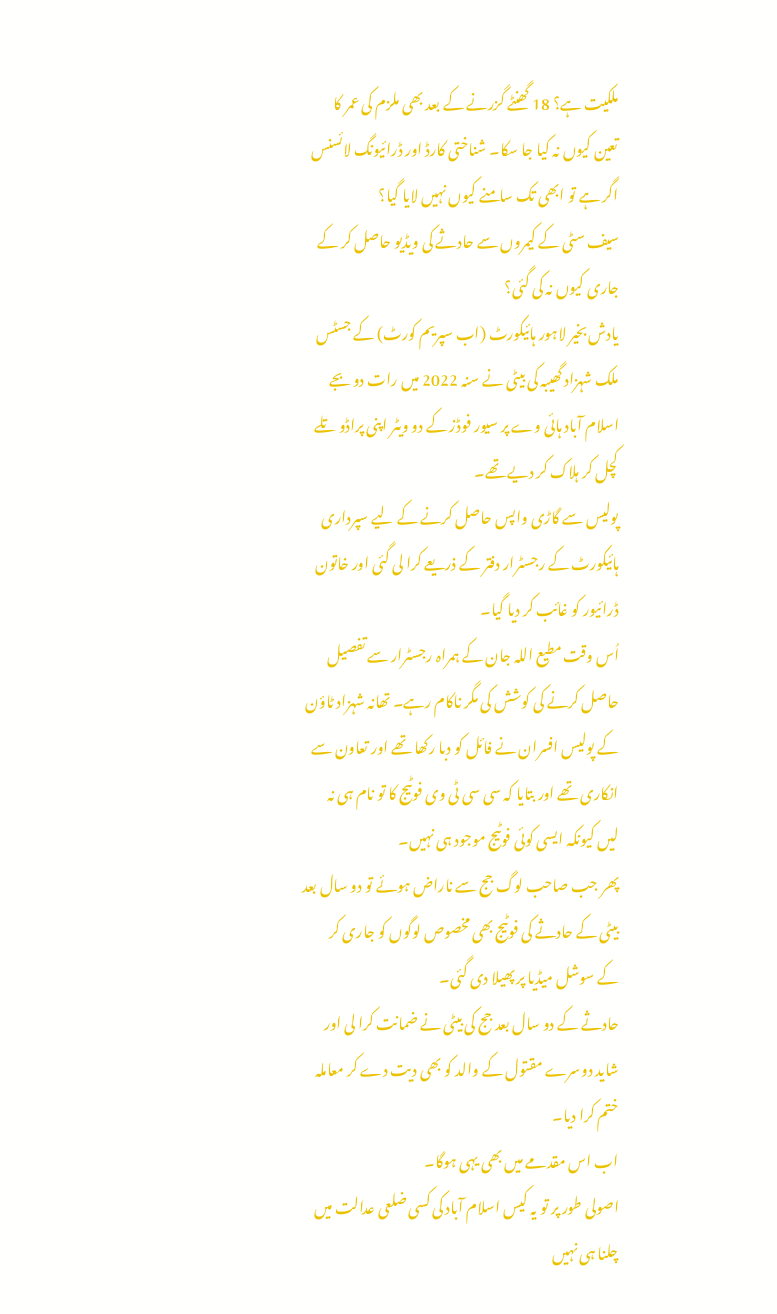ملکیت ہے؟ 18 گھنٹے گزرنے کے بعد بھی ملزم کی عمر کا تعین کیوں نہ کیا جا سکا۔ شناختی کارڈ اور ڈرائیونگ لائسنس اگر ہے تو ابھی تک سامنے کیوں نہیں لایا گیا؟
سیف سٹی کے کیمروں سے حادثے کی ویڈیو حاصل کر کے جاری کیوں نہ کی گئی؟
یادش بخیر لاہور ہائیکورٹ (اب سپریم کورٹ) کے جسٹس ملک شہزاد گھیبہ کی بیٹی نے سنہ 2022 میں رات دو بجے اسلام آباد ہائی وے پر سیور فوڈز کے دو ویٹر اپنی پراڈو تلے کچل کر ہلاک کر دیے تھے۔
پولیس سے گاڑی واپس حاصل کرنے کے لیے سپرداری ہائیکورٹ کے رجسٹرار دفتر کے ذریعے کرا لی گئی اور خاتون ڈرائیور کو غائب کر دیا گیا۔
اُس وقت مطیع اللہ جان کے ہمراہ رجسٹرار سے تفصیل حاصل کرنے کی کوشش کی مگر ناکام رہے۔ تھانہ شہزاد ٹاؤن کے پولیس افسران نے فائل کو دبا رکھا تھے اور تعاون سے انکاری تھے اور بتایا کہ سی سی ٹی وی فوٹیج کا تو نام ہی نہ لیں کیونکہ ایسی کوئی فوٹیج موجود ہی نہیں۔
پھر جب صاحب لوگ جج سے ناراض ہوئے تو دو سال بعد بیٹی کے حادثے کی فوٹیج بھی مخصوص لوگوں کو جاری کر کے سوشل میڈیا پر پھیلا دی گئی۔
حادثے کے دو سال بعد جج کی بیٹی نے ضمانت کرا لی اور شاید دوسرے مقتول کے والد کو بھی دیت دے کر معاملہ ختم کرا دیا۔
اب اس مقدمے میں بھی یہی ہوگا۔
اصولی طور پر تو یہ کیس اسلام آباد کی کسی ضلعی عدالت میں چلنا ہی نہیں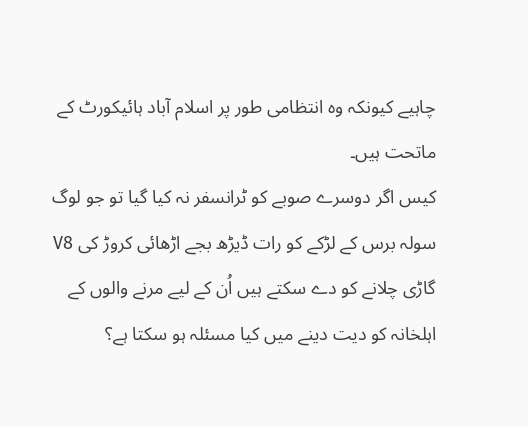چاہیے کیونکہ وہ انتظامی طور پر اسلام آباد ہائیکورٹ کے ماتحت ہیں۔
کیس اگر دوسرے صوبے کو ٹرانسفر نہ کیا گیا تو جو لوگ سولہ برس کے لڑکے کو رات ڈیڑھ بجے اڑھائی کروڑ کی V8 گاڑی چلانے کو دے سکتے ہیں اُن کے لیے مرنے والوں کے اہلخانہ کو دیت دینے میں کیا مسئلہ ہو سکتا ہے؟